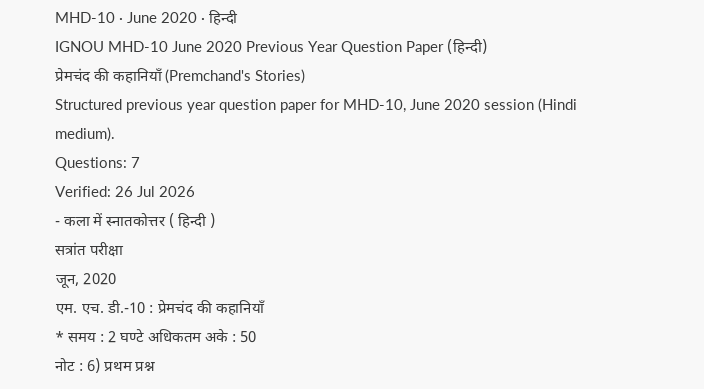MHD-10 · June 2020 · हिन्दी
IGNOU MHD-10 June 2020 Previous Year Question Paper (हिन्दी)
प्रेमचंद की कहानियाँ (Premchand's Stories)
Structured previous year question paper for MHD-10, June 2020 session (Hindi medium).
Questions: 7
Verified: 26 Jul 2026
- कला में स्नातकोत्तर ( हिन्दी )
सत्रांत परीक्षा
जून, 2020
एम. एच. डी.-10 : प्रेमचंद की कहानियाँ
* समय : 2 घण्टे अधिकतम अके : 50
नोट : 6) प्रथम प्रश्न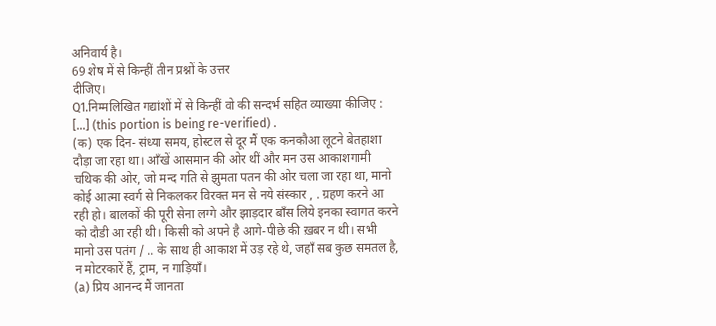अनिवार्य है।
69 शेष में से किन्हीं तीन प्रश्नों के उत्तर
दीजिए।
Q1.निम्मलिखित गद्यांशों में से किन्हीं वो की सन्दर्भ सहित व्याख्या कीजिए : [...] (this portion is being re-verified) .
(क) एक दिन- संध्या समय, होस्टल से दूर मैं एक कनकौआ लूटने बेतहाशा दौड़ा जा रहा था। आँखें आसमान की ओर थीं और मन उस आकाशगामी चथिक की ओर, जो मन्द गति से झुमता पतन की ओर चला जा रहा था, मानो कोई आत्मा स्वर्ग से निकलकर विरक्त मन से नये संस्कार , . ग्रहण करने आ रही हो। बालकों की पूरी सेना लग्गे और झाड़दार बाँस लिये इनका स्वागत करने को दौडी आ रही थी। किसी को अपने है आगे-पीछे की ख़बर न थी। सभी मानो उस पतंग / .. के साथ ही आकाश में उड़ रहे थे, जहाँ सब कुछ समतल है, न मोटरकारें हैं, ट्राम, न गाड़ियाँ।
(a) प्रिय आनन्द मैं जानता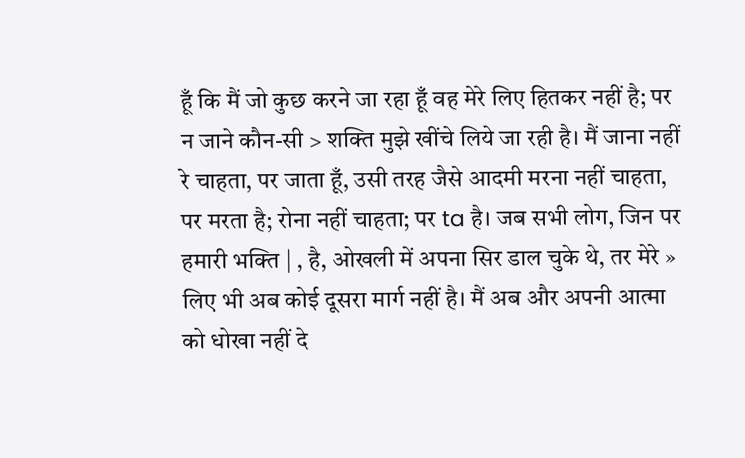हूँ कि मैं जो कुछ करने जा रहा हूँ वह मेरे लिए हितकर नहीं है; पर न जाने कौन-सी > शक्ति मुझे खींचे लिये जा रही है। मैं जाना नहीं रे चाहता, पर जाता हूँ, उसी तरह जैसे आदमी मरना नहीं चाहता, पर मरता है; रोना नहीं चाहता; पर ta है। जब सभी लोग, जिन पर हमारी भक्ति | , है, ओखली में अपना सिर डाल चुके थे, तर मेरे » लिए भी अब कोई दूसरा मार्ग नहीं है। मैं अब और अपनी आत्मा को धोखा नहीं दे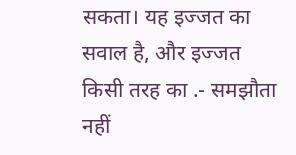सकता। यह इज्जत का सवाल है, और इज्जत किसी तरह का .- समझौता नहीं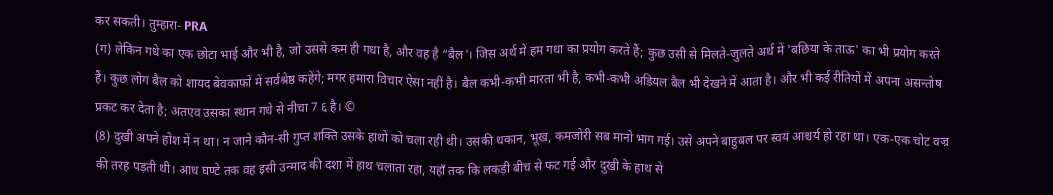कर सकती। तुम्हारा- PRA
(ग) लेकिन गधे का एक छोटा भाई और भी है, जो उससे कम ही गधा है, और वह है “बैल'। जिस अर्थ में हम गधा का प्रयोग करते हैं; कुछ उसी से मिलते-जुलते अर्थ में 'बछिया के ताऊ' का भी प्रयोग करते हैं। कुछ लोग बैल को शायद बेवकाफों में सर्वश्रेष्ठ कहेंगे; मगर हमारा विचार ऐसा नहीं है। बैल कभी-कभी मारता भी है, कभी-कभी अडियल बैल भी देखने में आता है। और भी कई रीतियों में अपना असन्तोष प्रकट कर देता है; अतएव उसका स्थान गधे से नीचा 7 ६ है। ©
(8) दुखी अपने होश में न था। न जाने कौन-सी गुप्त शक्ति उसके हाथों को चला रही थी। उसकी थकान, भूख, कमजोरी सब मानो भाग गई। उसे अपने बाहुबल पर स्वयं आश्चर्य हो रहा था। एक-एक चोट वज्र की तरह पड़ती थी। आध घण्टे तक वह इसी उन्माद की दशा में हाथ चलाता रहा, यहाँ तक कि लकड़ी बीच से फट गई और दुखी के हाथ से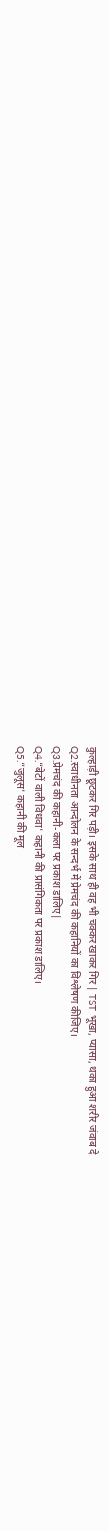कुल्हाड़ी छूटकर गिर पड़ी। इसके साथ ही वह भी चक्कर खाकर गिर | TST भूखा, प्यासा, थका हुआ शरीर जंवाब दे
Q2.स्वाधीनता आन्दोलन के सन्दर्भ में प्रेमचंद की कहानियों का विश्लेषण कीजिए।
Q3.प्रेमचंद की कहानी-कला पर प्रकाश डालिए|
Q4.“बेटों वाली विधवा' कहानी की प्रासंगिकता पर प्रकाश डालिए।
Q5.“जुलूस' कहानी की मूल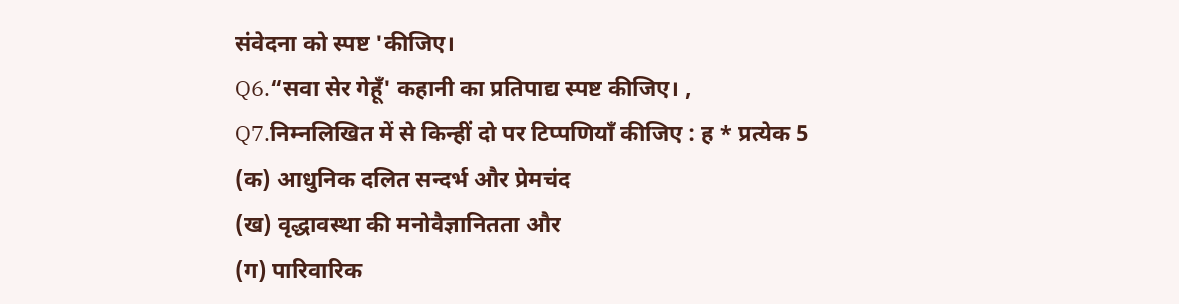संवेदना को स्पष्ट 'कीजिए।
Q6.“सवा सेर गेहूँ' कहानी का प्रतिपाद्य स्पष्ट कीजिए। ,
Q7.निम्नलिखित में से किन्हीं दो पर टिप्पणियाँ कीजिए : ह * प्रत्येक 5
(क) आधुनिक दलित सन्दर्भ और प्रेमचंद
(ख) वृद्धावस्था की मनोवैज्ञानितता और
(ग) पारिवारिक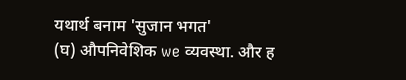यथार्थ बनाम 'सुजान भगत'
(घ) औपनिवेशिक we व्यवस्था. और ह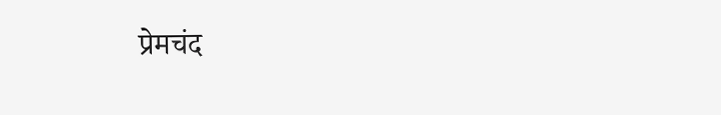प्रेमचंद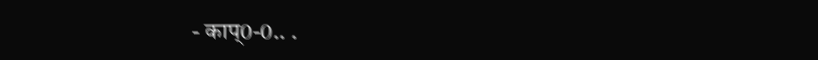- काप्0-0.. .